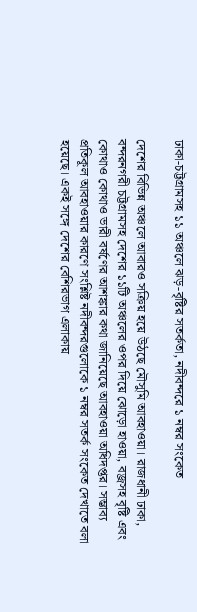ঢাকা-চট্টগ্রামসহ ১১ অঞ্চলে ঝড়-বৃষ্টির সতর্কতা, নদীবন্দরে ১ নম্বর সংকেত

দেশের বিভিন্ন অঞ্চলে আবারও সক্রিয় হয়ে উঠছে মৌসুমি আবহাওয়া। রাজধানী ঢাকা, বন্দরনগরী চট্টগ্রামসহ দেশের ১১টি অঞ্চলের ওপর দিয়ে ঝোড়ো হাওয়া, বজ্রসহ বৃষ্টি এবং কোথাও কোথাও ভারী বর্ষণের আশঙ্কার কথা জানিয়েছে আবহাওয়া অধিদপ্তর। সম্ভাব্য প্রতিকূল আবহাওয়ার কারণে সংশ্লিষ্ট নদীবন্দরগুলোকে ১ নম্বর সতর্ক সংকেত দেখাতে বলা হয়েছে। একই সঙ্গে দেশের বেশিরভাগ এলাকায়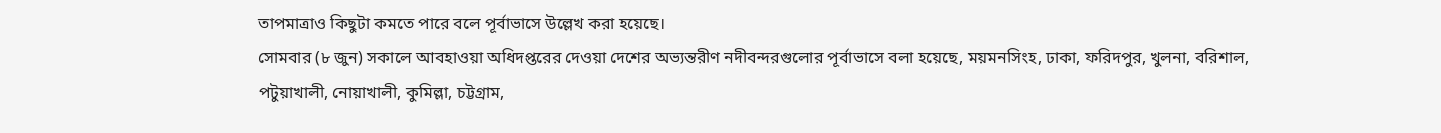তাপমাত্রাও কিছুটা কমতে পারে বলে পূর্বাভাসে উল্লেখ করা হয়েছে।
সোমবার (৮ জুন) সকালে আবহাওয়া অধিদপ্তরের দেওয়া দেশের অভ্যন্তরীণ নদীবন্দরগুলোর পূর্বাভাসে বলা হয়েছে, ময়মনসিংহ, ঢাকা, ফরিদপুর, খুলনা, বরিশাল, পটুয়াখালী, নোয়াখালী, কুমিল্লা, চট্টগ্রাম,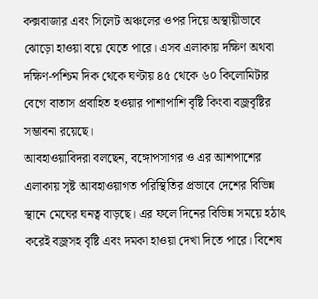কক্সবাজার এবং সিলেট অঞ্চলের ওপর দিয়ে অস্থায়ীভাবে ঝোড়ো হাওয়া বয়ে যেতে পারে। এসব এলাকায় দক্ষিণ অথবা দক্ষিণ-পশ্চিম দিক থেকে ঘণ্টায় ৪৫ থেকে ৬০ কিলোমিটার বেগে বাতাস প্রবাহিত হওয়ার পাশাপাশি বৃষ্টি কিংবা বজ্রবৃষ্টির সম্ভাবনা রয়েছে।
আবহাওয়াবিদরা বলছেন, বঙ্গোপসাগর ও এর আশপাশের এলাকায় সৃষ্ট আবহাওয়াগত পরিস্থিতির প্রভাবে দেশের বিভিন্ন স্থানে মেঘের ঘনত্ব বাড়ছে। এর ফলে দিনের বিভিন্ন সময়ে হঠাৎ করেই বজ্রসহ বৃষ্টি এবং দমকা হাওয়া দেখা দিতে পারে। বিশেষ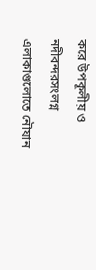করে উপকূলীয় ও নদীবন্দরসংলগ্ন এলাকাগুলোতে নৌযান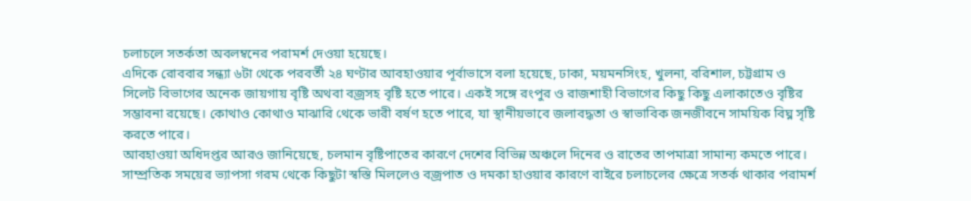চলাচলে সতর্কতা অবলম্বনের পরামর্শ দেওয়া হয়েছে।
এদিকে রোববার সন্ধ্যা ৬টা থেকে পরবর্তী ২৪ ঘণ্টার আবহাওয়ার পূর্বাভাসে বলা হয়েছে, ঢাকা, ময়মনসিংহ, খুলনা, বরিশাল, চট্টগ্রাম ও সিলেট বিভাগের অনেক জায়গায় বৃষ্টি অথবা বজ্রসহ বৃষ্টি হতে পারে। একই সঙ্গে রংপুর ও রাজশাহী বিভাগের কিছু কিছু এলাকাতেও বৃষ্টির সম্ভাবনা রয়েছে। কোথাও কোথাও মাঝারি থেকে ভারী বর্ষণ হতে পারে, যা স্থানীয়ভাবে জলাবদ্ধতা ও স্বাভাবিক জনজীবনে সাময়িক বিঘ্ন সৃষ্টি করতে পারে।
আবহাওয়া অধিদপ্তর আরও জানিয়েছে, চলমান বৃষ্টিপাতের কারণে দেশের বিভিন্ন অঞ্চলে দিনের ও রাতের তাপমাত্রা সামান্য কমতে পারে। সাম্প্রতিক সময়ের ভ্যাপসা গরম থেকে কিছুটা স্বস্তি মিললেও বজ্রপাত ও দমকা হাওয়ার কারণে বাইরে চলাচলের ক্ষেত্রে সতর্ক থাকার পরামর্শ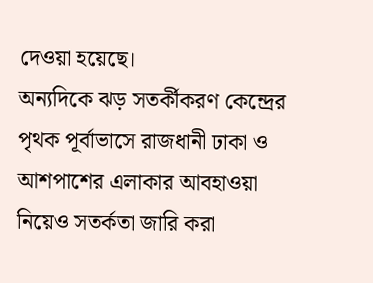দেওয়া হয়েছে।
অন্যদিকে ঝড় সতর্কীকরণ কেন্দ্রের পৃথক পূর্বাভাসে রাজধানী ঢাকা ও আশপাশের এলাকার আবহাওয়া নিয়েও সতর্কতা জারি করা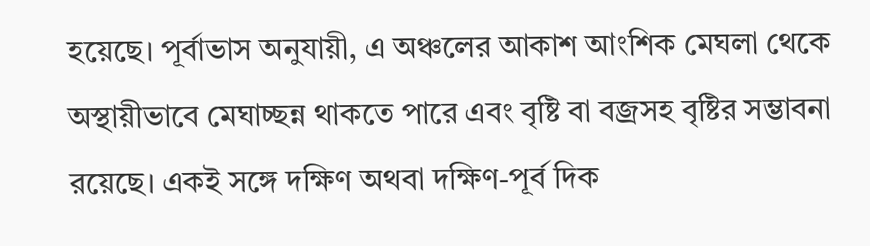হয়েছে। পূর্বাভাস অনুযায়ী, এ অঞ্চলের আকাশ আংশিক মেঘলা থেকে অস্থায়ীভাবে মেঘাচ্ছন্ন থাকতে পারে এবং বৃষ্টি বা বজ্রসহ বৃষ্টির সম্ভাবনা রয়েছে। একই সঙ্গে দক্ষিণ অথবা দক্ষিণ-পূর্ব দিক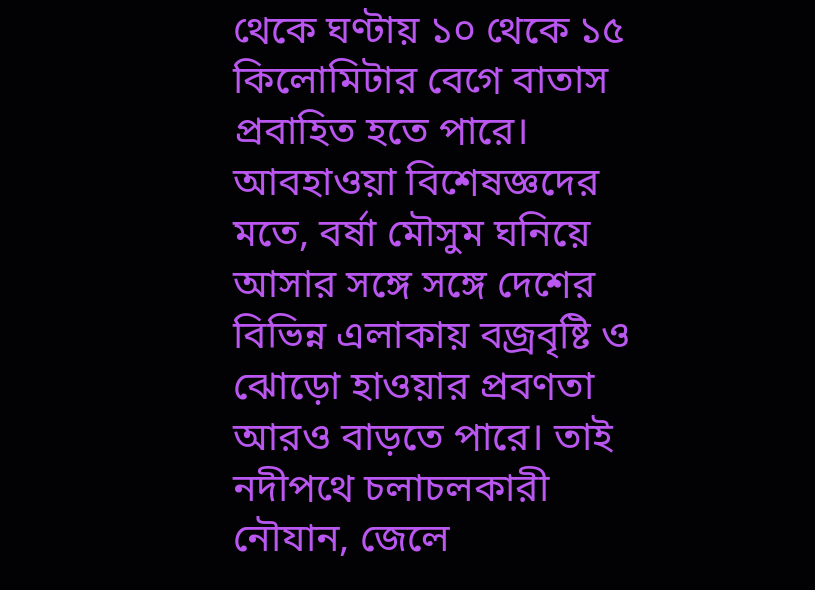থেকে ঘণ্টায় ১০ থেকে ১৫ কিলোমিটার বেগে বাতাস প্রবাহিত হতে পারে।
আবহাওয়া বিশেষজ্ঞদের মতে, বর্ষা মৌসুম ঘনিয়ে আসার সঙ্গে সঙ্গে দেশের বিভিন্ন এলাকায় বজ্রবৃষ্টি ও ঝোড়ো হাওয়ার প্রবণতা আরও বাড়তে পারে। তাই নদীপথে চলাচলকারী নৌযান, জেলে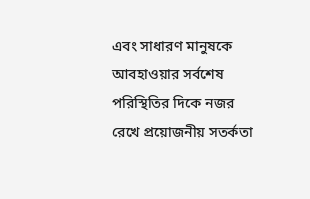এবং সাধারণ মানুষকে আবহাওয়ার সর্বশেষ পরিস্থিতির দিকে নজর রেখে প্রয়োজনীয় সতর্কতা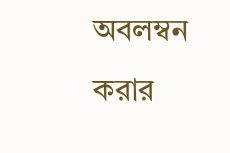অবলম্বন করার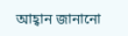আহ্বান জানানো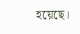হয়েছে।